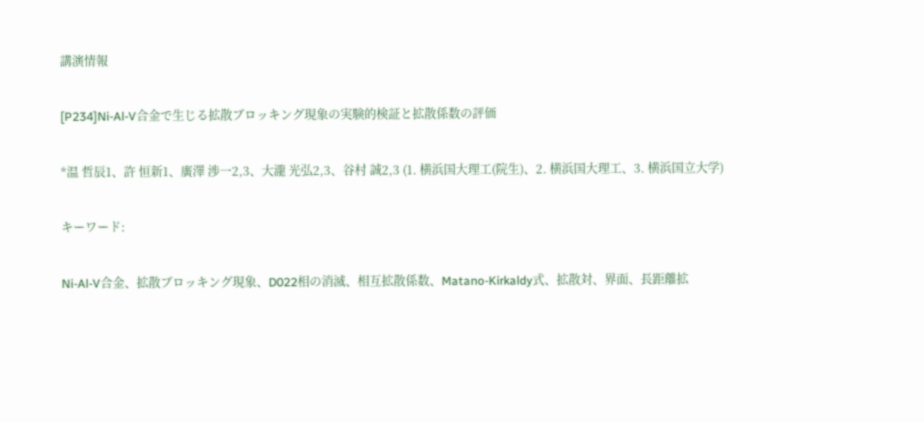講演情報

[P234]Ni-Al-V合金で生じる拡散ブロッキング現象の実験的検証と拡散係数の評価

*温 哲辰1、許 恒新1、廣澤 渉一2,3、大瀧 光弘2,3、谷村 誠2,3 (1. 横浜国大理工(院生)、2. 横浜国大理工、3. 横浜国立大学)

キーワード:

Ni-Al-V合金、拡散ブロッキング現象、D022相の消滅、相互拡散係数、Matano-Kirkaldy式、拡散対、界面、長距離拡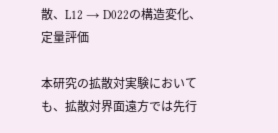散、L12 → D022の構造変化、定量評価

本研究の拡散対実験においても、拡散対界面遠方では先行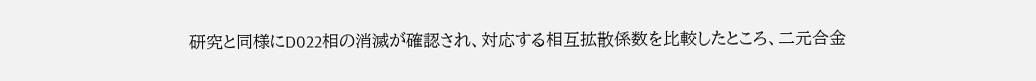研究と同様にD022相の消滅が確認され、対応する相互拡散係数を比較したところ、二元合金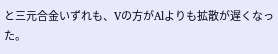と三元合金いずれも、Vの方がAlよりも拡散が遅くなった。